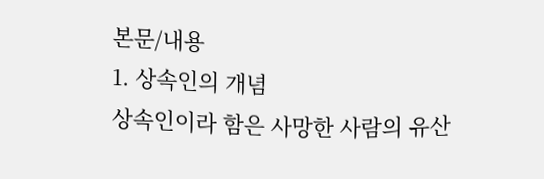본문/내용
1. 상속인의 개념
상속인이라 함은 사망한 사람의 유산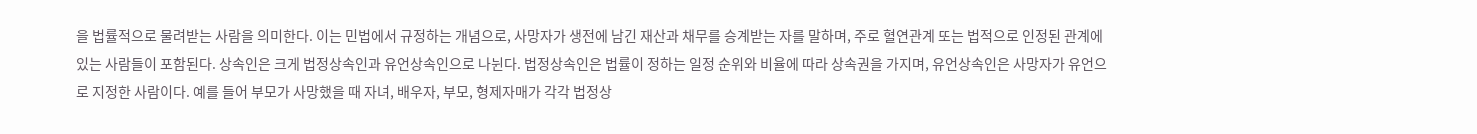을 법률적으로 물려받는 사람을 의미한다. 이는 민법에서 규정하는 개념으로, 사망자가 생전에 남긴 재산과 채무를 승계받는 자를 말하며, 주로 혈연관계 또는 법적으로 인정된 관계에 있는 사람들이 포함된다. 상속인은 크게 법정상속인과 유언상속인으로 나뉜다. 법정상속인은 법률이 정하는 일정 순위와 비율에 따라 상속권을 가지며, 유언상속인은 사망자가 유언으로 지정한 사람이다. 예를 들어 부모가 사망했을 때 자녀, 배우자, 부모, 형제자매가 각각 법정상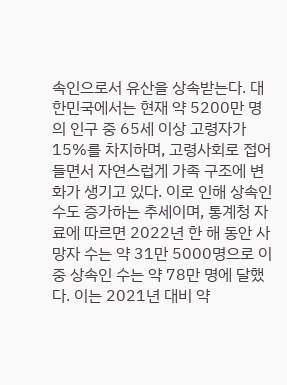속인으로서 유산을 상속받는다. 대한민국에서는 현재 약 5200만 명의 인구 중 65세 이상 고령자가 15%를 차지하며, 고령사회로 접어들면서 자연스럽게 가족 구조에 변화가 생기고 있다. 이로 인해 상속인 수도 증가하는 추세이며, 통계청 자료에 따르면 2022년 한 해 동안 사망자 수는 약 31만 5000명으로 이 중 상속인 수는 약 78만 명에 달했다. 이는 2021년 대비 약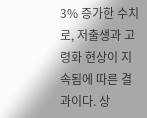3% 증가한 수치로, 저출생과 고령화 현상이 지속됨에 따른 결과이다. 상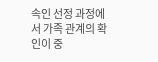속인 선정 과정에서 가족 관계의 확인이 중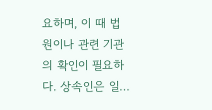요하며, 이 때 법원이나 관련 기관의 확인이 필요하다. 상속인은 일…